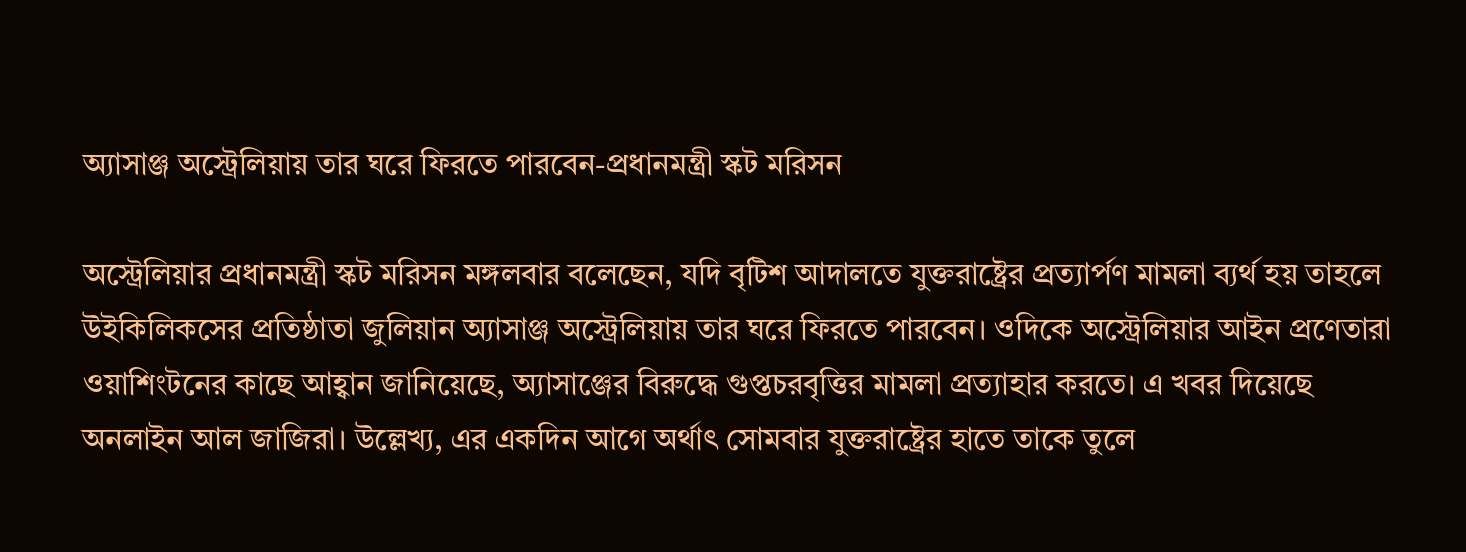অ্যাসাঞ্জ অস্ট্রেলিয়ায় তার ঘরে ফিরতে পারবেন-প্রধানমন্ত্রী স্কট মরিসন

অস্ট্রেলিয়ার প্রধানমন্ত্রী স্কট মরিসন মঙ্গলবার বলেছেন, যদি বৃটিশ আদালতে যুক্তরাষ্ট্রের প্রত্যার্পণ মামলা ব্যর্থ হয় তাহলে উইকিলিকসের প্রতিষ্ঠাতা জুলিয়ান অ্যাসাঞ্জ অস্ট্রেলিয়ায় তার ঘরে ফিরতে পারবেন। ওদিকে অস্ট্রেলিয়ার আইন প্রণেতারা ওয়াশিংটনের কাছে আহ্বান জানিয়েছে, অ্যাসাঞ্জের বিরুদ্ধে গুপ্তচরবৃত্তির মামলা প্রত্যাহার করতে। এ খবর দিয়েছে অনলাইন আল জাজিরা। উল্লেখ্য, এর একদিন আগে অর্থাৎ সোমবার যুক্তরাষ্ট্রের হাতে তাকে তুলে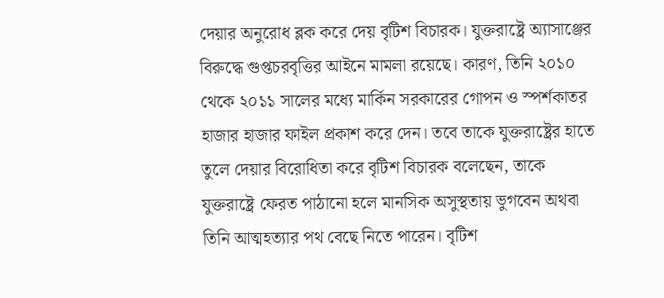দেয়ার অনুরোধ ব্লক করে দেয় বৃটিশ বিচারক। যুক্তরাষ্ট্রে অ্যাসাঞ্জের বিরুদ্ধে গুপ্তচরবৃত্তির আইনে মামলা রয়েছে। কারণ, তিনি ২০১০ থেকে ২০১১ সালের মধ্যে মার্কিন সরকারের গোপন ও স্পর্শকাতর হাজার হাজার ফাইল প্রকাশ করে দেন। তবে তাকে যুক্তরাষ্ট্রের হাতে তুলে দেয়ার বিরোধিতা করে বৃটিশ বিচারক বলেছেন, তাকে যুক্তরাষ্ট্রে ফেরত পাঠানো হলে মানসিক অসুস্থতায় ভুগবেন অথবা তিনি আত্মহত্যার পথ বেছে নিতে পারেন। বৃটিশ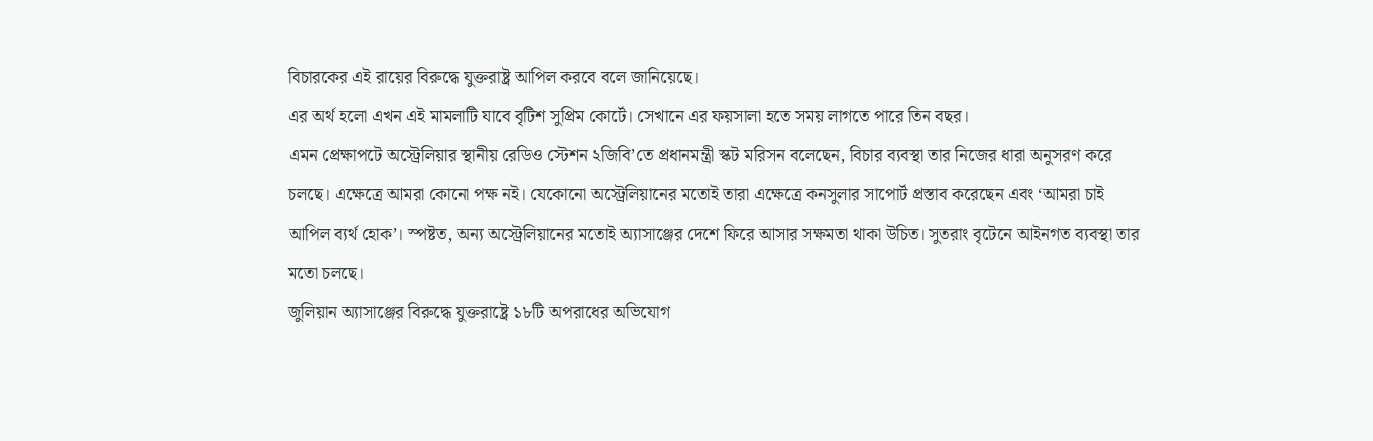বিচারকের এই রায়ের বিরুদ্ধে যুক্তরাষ্ট্র আপিল করবে বলে জানিয়েছে।
এর অর্থ হলো এখন এই মামলাটি যাবে বৃটিশ সুপ্রিম কোর্টে। সেখানে এর ফয়সালা হতে সময় লাগতে পারে তিন বছর।
এমন প্রেক্ষাপটে অস্ট্রেলিয়ার স্থানীয় রেডিও স্টেশন ২জিবি’তে প্রধানমন্ত্রী স্কট মরিসন বলেছেন, বিচার ব্যবস্থা তার নিজের ধারা অনুসরণ করে চলছে। এক্ষেত্রে আমরা কোনো পক্ষ নই। যেকোনো অস্ট্রেলিয়ানের মতোই তারা এক্ষেত্রে কনসুলার সাপোর্ট প্রস্তাব করেছেন এবং ‘আমরা চাই আপিল ব্যর্থ হোক’। স্পষ্টত, অন্য অস্ট্রেলিয়ানের মতোই অ্যাসাঞ্জের দেশে ফিরে আসার সক্ষমতা থাকা উচিত। সুতরাং বৃটেনে আইনগত ব্যবস্থা তার মতো চলছে।
জুলিয়ান অ্যাসাঞ্জের বিরুদ্ধে যুক্তরাষ্ট্রে ১৮টি অপরাধের অভিযোগ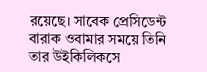রয়েছে। সাবেক প্রেসিডেন্ট বারাক ওবামার সময়ে তিনি তার উইকিলিকসে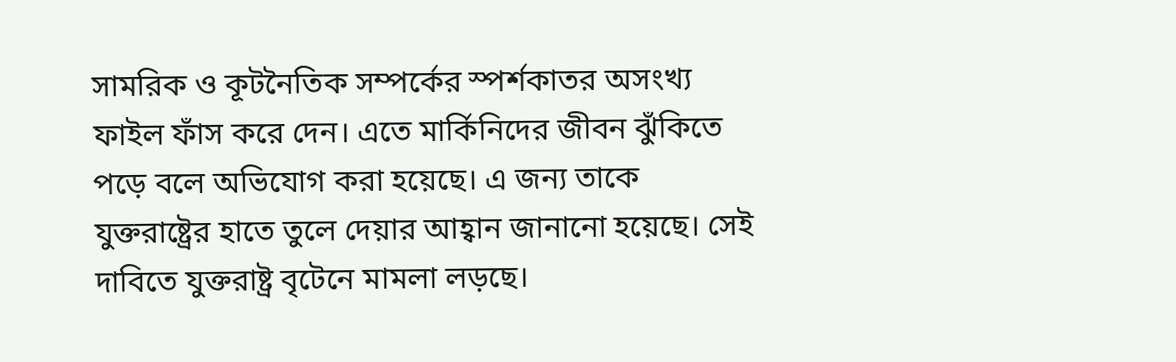সামরিক ও কূটনৈতিক সম্পর্কের স্পর্শকাতর অসংখ্য ফাইল ফাঁস করে দেন। এতে মার্কিনিদের জীবন ঝুঁকিতে পড়ে বলে অভিযোগ করা হয়েছে। এ জন্য তাকে যুক্তরাষ্ট্রের হাতে তুলে দেয়ার আহ্বান জানানো হয়েছে। সেই দাবিতে যুক্তরাষ্ট্র বৃটেনে মামলা লড়ছে।